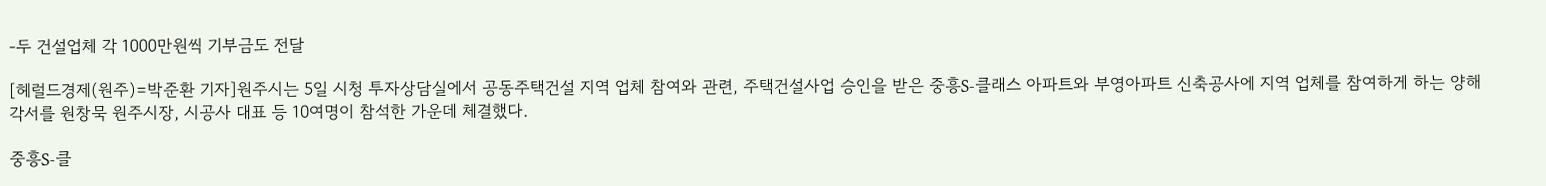-두 건설업체 각 1000만원씩 기부금도 전달

[헤럴드경제(원주)=박준환 기자]원주시는 5일 시청 투자상담실에서 공동주택건설 지역 업체 참여와 관련, 주택건설사업 승인을 받은 중흥S-클래스 아파트와 부영아파트 신축공사에 지역 업체를 참여하게 하는 양해각서를 원창묵 원주시장, 시공사 대표 등 10여명이 참석한 가운데 체결했다.

중흥S-클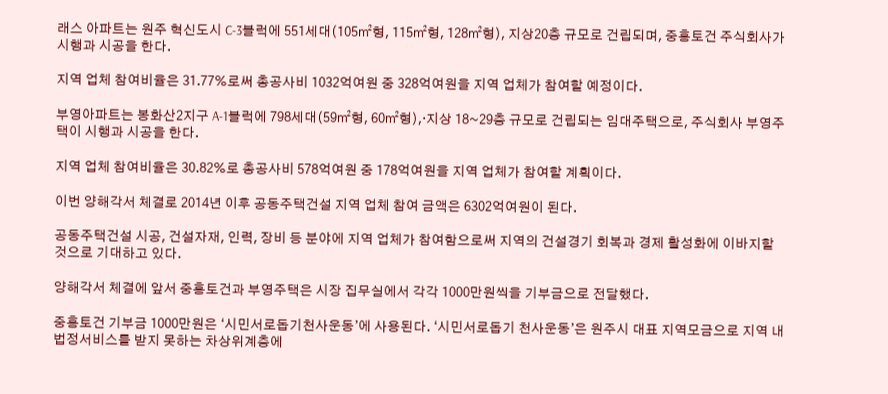래스 아파트는 원주 혁신도시 C-3블럭에 551세대(105㎡형, 115㎡형, 128㎡형), 지상20층 규모로 건립되며, 중흥토건 주식회사가 시행과 시공을 한다.

지역 업체 참여비율은 31.77%로써 총공사비 1032억여원 중 328억여원을 지역 업체가 참여할 예정이다.

부영아파트는 봉화산2지구 A-1블럭에 798세대(59㎡형, 60㎡형),·지상 18~29층 규모로 건립되는 임대주택으로, 주식회사 부영주택이 시행과 시공을 한다.

지역 업체 참여비율은 30.82%로 총공사비 578억여원 중 178억여원을 지역 업체가 참여할 계획이다.

이번 양해각서 체결로 2014년 이후 공동주택건설 지역 업체 참여 금액은 6302억여원이 된다.

공동주택건설 시공, 건설자재, 인력, 장비 등 분야에 지역 업체가 참여함으로써 지역의 건설경기 회복과 경제 활성화에 이바지할 것으로 기대하고 있다.

양해각서 체결에 앞서 중흥토건과 부영주택은 시장 집무실에서 각각 1000만원씩을 기부금으로 전달했다.

중흥토건 기부금 1000만원은 ‘시민서로돕기천사운동’에 사용된다. ‘시민서로돕기 천사운동’은 원주시 대표 지역모금으로 지역 내 법정서비스를 받지 못하는 차상위계층에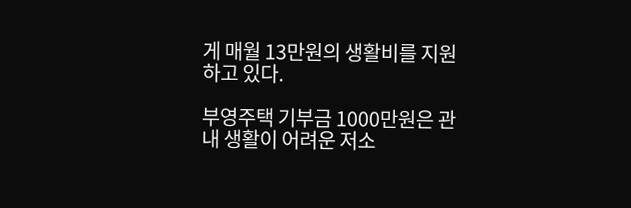게 매월 13만원의 생활비를 지원하고 있다.

부영주택 기부금 1000만원은 관내 생활이 어려운 저소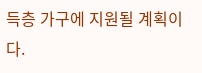득층 가구에 지원될 계획이다.